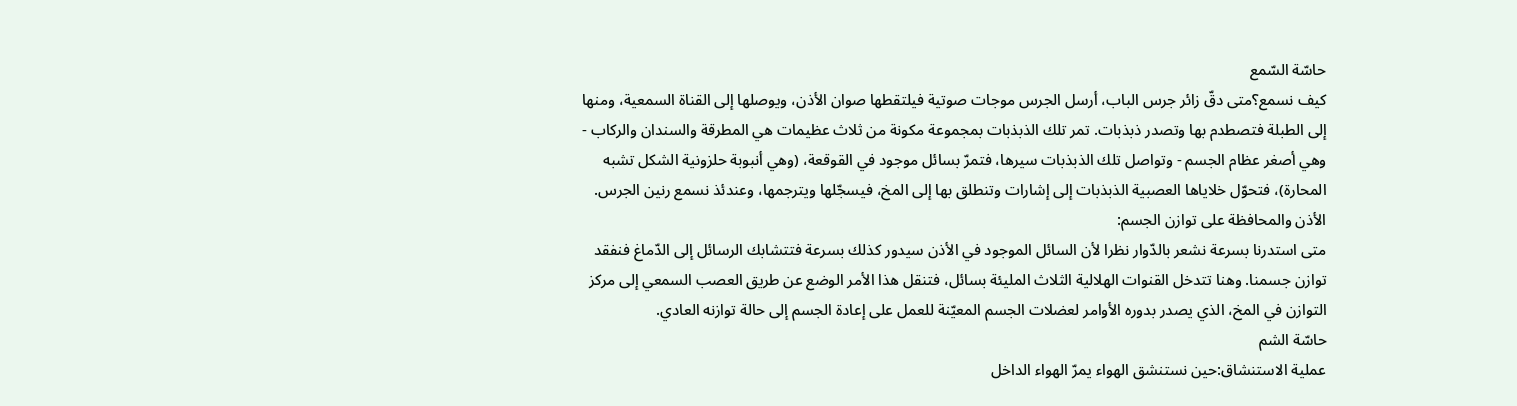حاسّة السّمع
كيف نسمع؟متى دقّ زائر جرس الباب، أرسل الجرس موجات صوتية فيلتقطها صوان الأذن، ويوصلها إلى القناة السمعية، ومنها إلى الطبلة فتصطدم بها وتصدر ذبذبات. تمر تلك الذبذبات بمجموعة مكونة من ثلاث عظيمات هي المطرقة والسندان والركاب - وهي أصغر عظام الجسم - وتواصل تلك الذبذبات سيرها، فتمرّ بسائل موجود في القوقعة، (وهي أنبوبة حلزونية الشكل تشبه المحارة)، فتحوّل خلاياها العصبية الذبذبات إلى إشارات وتنطلق بها إلى المخ، فيسجّلها ويترجمها، وعندئذ نسمع رنين الجرس.
الأذن والمحافظة على توازن الجسم:
متى استدرنا بسرعة نشعر بالدّوار نظرا لأن السائل الموجود في الأذن سيدور كذلك بسرعة فتتشابك الرسائل إلى الدّماغ فنفقد توازن جسمنا. وهنا تتدخل القنوات الهلالية الثلاث المليئة بسائل، فتنقل هذا الأمر الوضع عن طريق العصب السمعي إلى مركز التوازن في المخ، الذي يصدر بدوره الأوامر لعضلات الجسم المعيّنة للعمل على إعادة الجسم إلى حالة توازنه العادي.
حاسّة الشم
عملية الاستنشاق:حين نستنشق الهواء يمرّ الهواء الداخل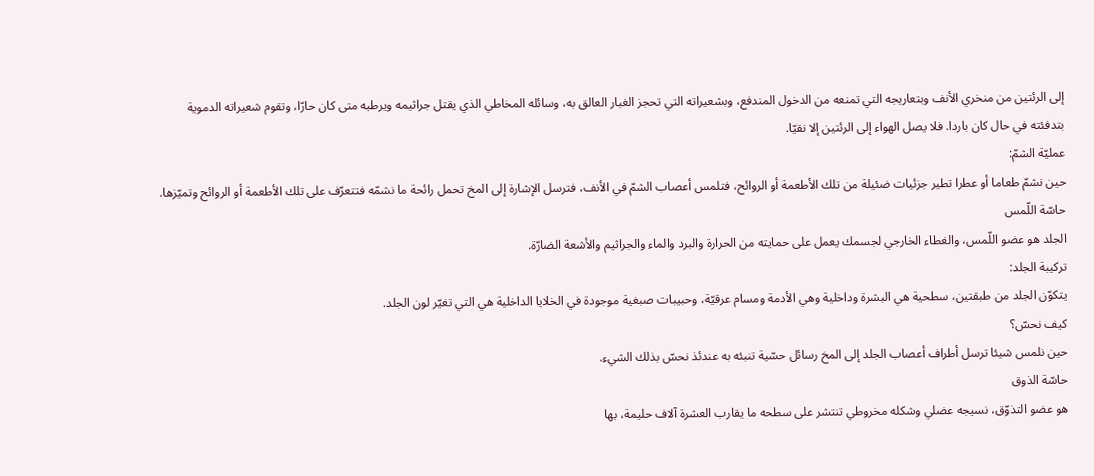إلى الرئتين من منخري الأنف وبتعاريجه التي تمنعه من الدخول المندفع، وبشعيراته التي تحجز الغبار العالق به، وسائله المخاطي الذي يقتل جراثيمه ويرطبه متى كان حارّا، وتقوم شعيراته الدموية بتدفئته في حال كان باردا. فلا يصل الهواء إلى الرئتين إلا نقيّا.
عمليّة الشمّ:
حين نشمّ طعاما أو عطرا تطير جزئيات ضئيلة من تلك الأطعمة أو الروائح، فتلمس أعصاب الشمّ في الأنف، فترسل الإشارة إلى المخ تحمل رائحة ما نشمّه فتتعرّف على تلك الأطعمة أو الروائح وتميّزها.
حاسّة اللّمس
الجلد هو عضو اللّمس، والغطاء الخارجي لجسمك يعمل على حمايته من الحرارة والبرد والماء والجراثيم والأشعة الضارّة.
تركيبة الجلد:
يتكوّن الجلد من طبقتين، سطحية هي البشرة وداخلية وهي الأدمة ومسام عرقيّة، وحبيبات صبغية موجودة في الخلايا الداخلية هي التي تغيّر لون الجلد.
كيف نحسّ؟
حين نلمس شيئا ترسل أطراف أعصاب الجلد إلى المخ رسائل حسّية تنبئه به عندئذ نحسّ بذلك الشيء.
حاسّة الذوق
هو عضو التذوّق، نسيجه عضلي وشكله مخروطي تنتشر على سطحه ما يقارب العشرة آلاف حليمة، بها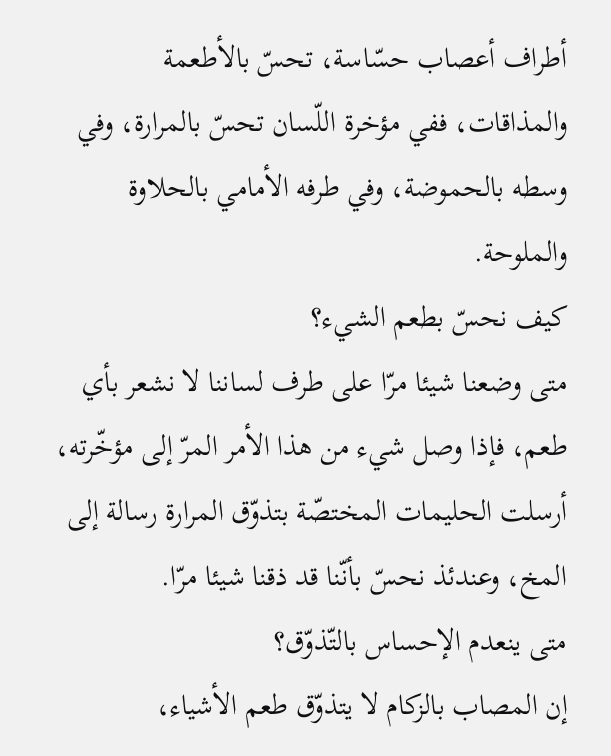أطراف أعصاب حسّاسة، تحسّ بالأطعمة والمذاقات، ففي مؤخرة اللّسان تحسّ بالمرارة، وفي وسطه بالحموضة، وفي طرفه الأمامي بالحلاوة والملوحة.
كيف نحسّ بطعم الشيء؟
متى وضعنا شيئا مرّا على طرف لساننا لا نشعر بأي طعم، فإذا وصل شيء من هذا الأمر المرّ إلى مؤخّرته، أرسلت الحليمات المختصّة بتذوّق المرارة رسالة إلى المخ، وعندئذ نحسّ بأنّنا قد ذقنا شيئا مرّا.
متى ينعدم الإحساس بالتّذوّق؟
إن المصاب بالزكام لا يتذوّق طعم الأشياء،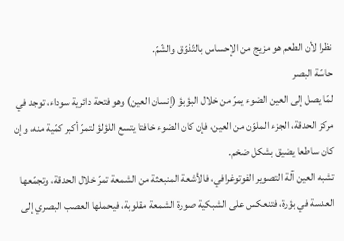نظرا لأن الطعم هو مزيج من الإحساس بالتّذوّق والشّمّ.
حاسّة البصر
لمّا يصل إلى العين الضوء يمرّ من خلال البؤبؤ (إنسان العين) وهو فتحة دائرية سوداء، توجد في مركز الحدقة، الجزء الملوّن من العين، فإن كان الضوء خافتا يتسع اللؤلؤ لتمرّ أكبر كمّية منه، وإن كان ساطعا يضيق بشكل ضخم.
تشبه العين آلة التصوير الفوتوغرافي، فالأشعة المنبعثة من الشمعة تمرّ خلال الحدقة، وتجمّعها العدسة في بؤرة، فتنعكس على الشبكية صورة الشمعة مقلوبة، فيحملها العصب البصري إلى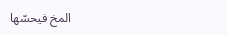المخ فيحسّها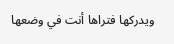ويدركها فتراها أنت في وضعها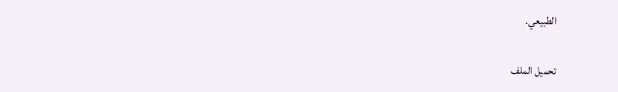الطبيعي.

تحميل الملف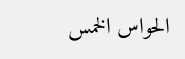الحواس الخمس